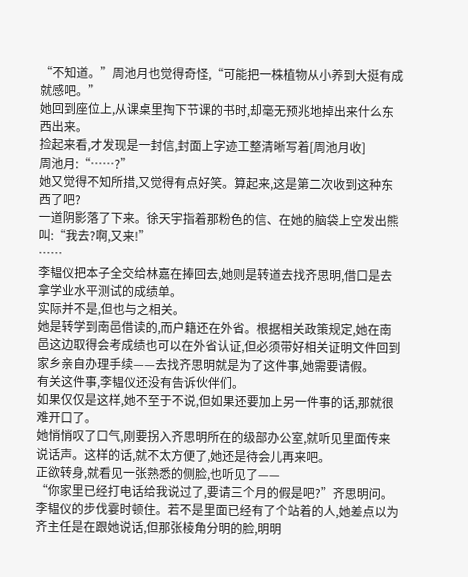“不知道。”周池月也觉得奇怪,“可能把一株植物从小养到大挺有成就感吧。”
她回到座位上,从课桌里掏下节课的书时,却毫无预兆地掉出来什么东西出来。
捡起来看,才发现是一封信,封面上字迹工整清晰写着[周池月收]
周池月:“……?”
她又觉得不知所措,又觉得有点好笑。算起来,这是第二次收到这种东西了吧?
一道阴影落了下来。徐天宇指着那粉色的信、在她的脑袋上空发出熊叫:“我去?啊,又来!”
……
李韫仪把本子全交给林嘉在捧回去,她则是转道去找齐思明,借口是去拿学业水平测试的成绩单。
实际并不是,但也与之相关。
她是转学到南邑借读的,而户籍还在外省。根据相关政策规定,她在南邑这边取得会考成绩也可以在外省认证,但必须带好相关证明文件回到家乡亲自办理手续——去找齐思明就是为了这件事,她需要请假。
有关这件事,李韫仪还没有告诉伙伴们。
如果仅仅是这样,她不至于不说,但如果还要加上另一件事的话,那就很难开口了。
她悄悄叹了口气,刚要拐入齐思明所在的级部办公室,就听见里面传来说话声。这样的话,就不太方便了,她还是待会儿再来吧。
正欲转身,就看见一张熟悉的侧脸,也听见了——
“你家里已经打电话给我说过了,要请三个月的假是吧?”齐思明问。
李韫仪的步伐霎时顿住。若不是里面已经有了个站着的人,她差点以为齐主任是在跟她说话,但那张棱角分明的脸,明明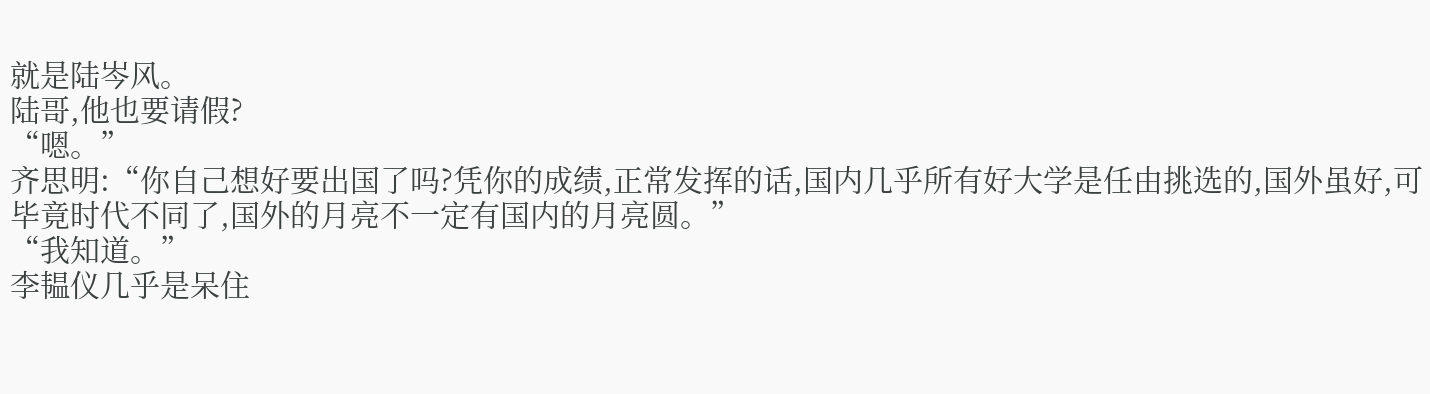就是陆岑风。
陆哥,他也要请假?
“嗯。”
齐思明:“你自己想好要出国了吗?凭你的成绩,正常发挥的话,国内几乎所有好大学是任由挑选的,国外虽好,可毕竟时代不同了,国外的月亮不一定有国内的月亮圆。”
“我知道。”
李韫仪几乎是呆住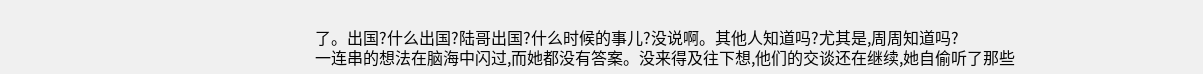了。出国?什么出国?陆哥出国?什么时候的事儿?没说啊。其他人知道吗?尤其是,周周知道吗?
一连串的想法在脑海中闪过,而她都没有答案。没来得及往下想,他们的交谈还在继续,她自偷听了那些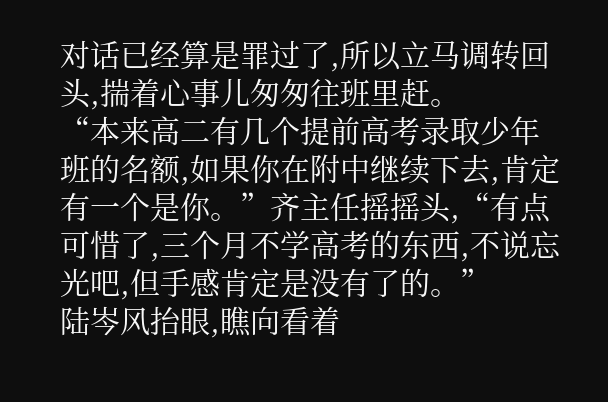对话已经算是罪过了,所以立马调转回头,揣着心事儿匆匆往班里赶。
“本来高二有几个提前高考录取少年班的名额,如果你在附中继续下去,肯定有一个是你。”齐主任摇摇头,“有点可惜了,三个月不学高考的东西,不说忘光吧,但手感肯定是没有了的。”
陆岑风抬眼,瞧向看着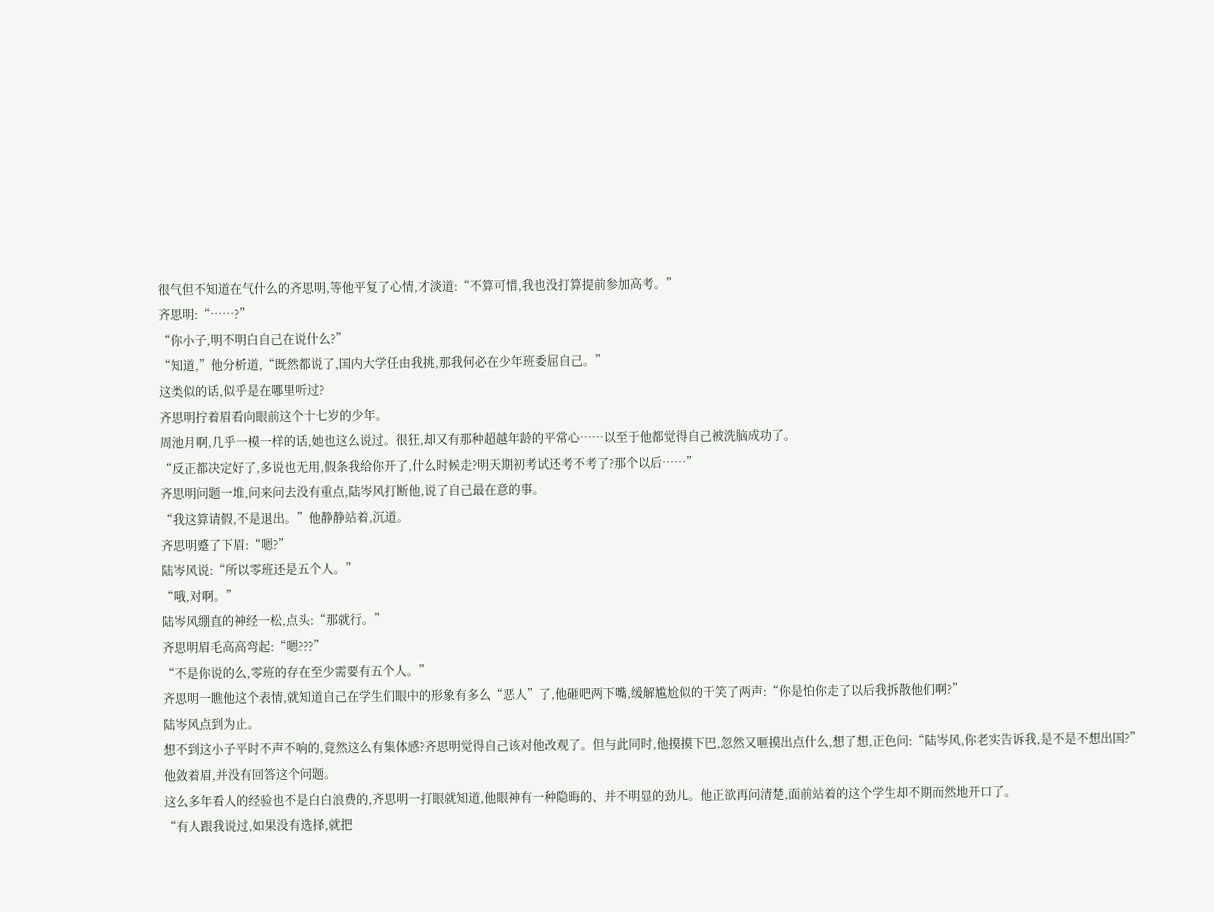很气但不知道在气什么的齐思明,等他平复了心情,才淡道:“不算可惜,我也没打算提前参加高考。”
齐思明:“……?”
“你小子,明不明白自己在说什么?”
“知道,”他分析道,“既然都说了,国内大学任由我挑,那我何必在少年班委屈自己。”
这类似的话,似乎是在哪里听过?
齐思明拧着眉看向眼前这个十七岁的少年。
周池月啊,几乎一模一样的话,她也这么说过。很狂,却又有那种超越年龄的平常心……以至于他都觉得自己被洗脑成功了。
“反正都决定好了,多说也无用,假条我给你开了,什么时候走?明天期初考试还考不考了?那个以后……”
齐思明问题一堆,问来问去没有重点,陆岑风打断他,说了自己最在意的事。
“我这算请假,不是退出。”他静静站着,沉道。
齐思明蹙了下眉:“嗯?”
陆岑风说:“所以零班还是五个人。”
“哦,对啊。”
陆岑风绷直的神经一松,点头:“那就行。”
齐思明眉毛高高弯起:“嗯???”
“不是你说的么,零班的存在至少需要有五个人。”
齐思明一瞧他这个表情,就知道自己在学生们眼中的形象有多么“恶人”了,他砸吧两下嘴,缓解尴尬似的干笑了两声:“你是怕你走了以后我拆散他们啊?”
陆岑风点到为止。
想不到这小子平时不声不响的,竟然这么有集体感?齐思明觉得自己该对他改观了。但与此同时,他摸摸下巴,忽然又咂摸出点什么,想了想,正色问:“陆岑风,你老实告诉我,是不是不想出国?”
他敛着眉,并没有回答这个问题。
这么多年看人的经验也不是白白浪费的,齐思明一打眼就知道,他眼神有一种隐晦的、并不明显的劲儿。他正欲再问清楚,面前站着的这个学生却不期而然地开口了。
“有人跟我说过,如果没有选择,就把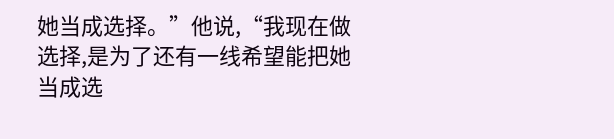她当成选择。”他说,“我现在做选择,是为了还有一线希望能把她当成选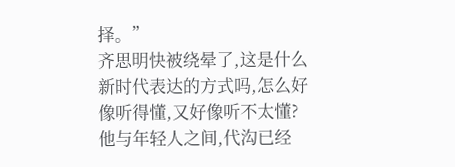择。”
齐思明快被绕晕了,这是什么新时代表达的方式吗,怎么好像听得懂,又好像听不太懂?他与年轻人之间,代沟已经